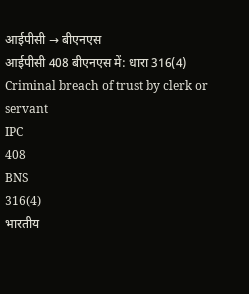आईपीसी → बीएनएस
आईपीसी 408 बीएनएस में: धारा 316(4)
Criminal breach of trust by clerk or servant
IPC
408
BNS
316(4)
भारतीय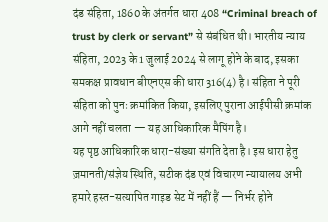दंड संहिता, 1860 के अंतर्गत धारा 408 “Criminal breach of trust by clerk or servant” से संबंधित थी। भारतीय न्याय संहिता, 2023 के 1 जुलाई 2024 से लागू होने के बाद, इसका समकक्ष प्रावधान बीएनएस की धारा 316(4) है। संहिता ने पूरी संहिता को पुनः क्रमांकित किया, इसलिए पुराना आईपीसी क्रमांक आगे नहीं चलता — यह आधिकारिक मैपिंग है।
यह पृष्ठ आधिकारिक धारा-संख्या संगति देता है। इस धारा हेतु ज़मानती/संज्ञेय स्थिति, सटीक दंड एवं विचारण न्यायालय अभी हमारे हस्त-सत्यापित गाइड सेट में नहीं हैं — निर्भर होने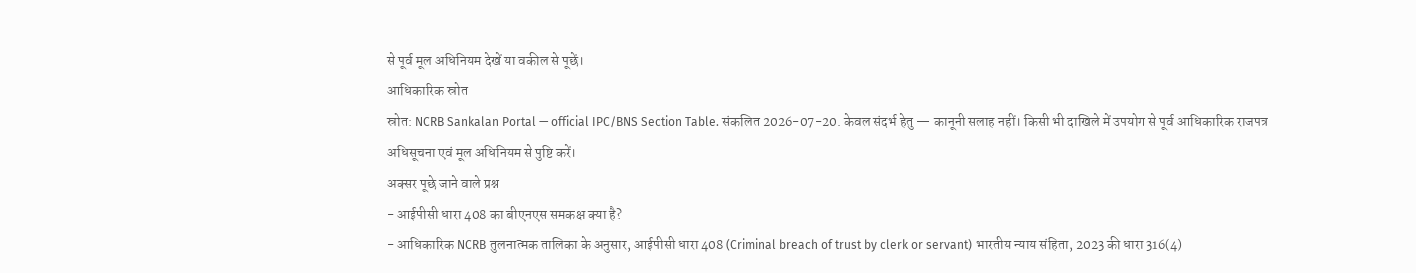से पूर्व मूल अधिनियम देखें या वकील से पूछें।
आधिकारिक स्रोत
स्रोत: NCRB Sankalan Portal — official IPC/BNS Section Table. संकलित 2026-07-20. केवल संदर्भ हेतु — कानूनी सलाह नहीं। किसी भी दाखिले में उपयोग से पूर्व आधिकारिक राजपत्र अधिसूचना एवं मूल अधिनियम से पुष्टि करें।
अक्सर पूछे जाने वाले प्रश्न
- आईपीसी धारा 408 का बीएनएस समकक्ष क्या है?
- आधिकारिक NCRB तुलनात्मक तालिका के अनुसार, आईपीसी धारा 408 (Criminal breach of trust by clerk or servant) भारतीय न्याय संहिता, 2023 की धारा 316(4)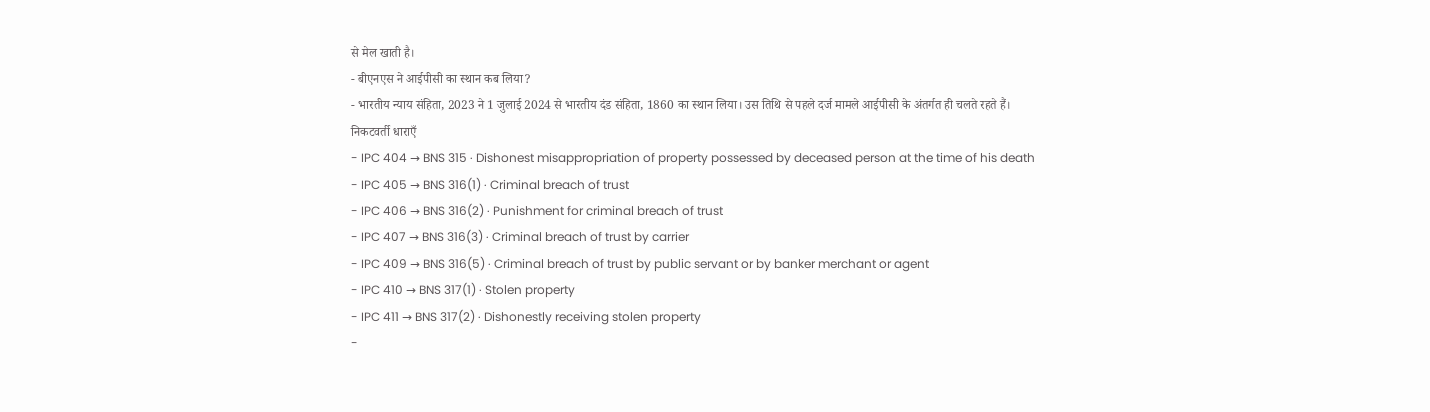से मेल खाती है।
- बीएनएस ने आईपीसी का स्थान कब लिया?
- भारतीय न्याय संहिता, 2023 ने 1 जुलाई 2024 से भारतीय दंड संहिता, 1860 का स्थान लिया। उस तिथि से पहले दर्ज मामले आईपीसी के अंतर्गत ही चलते रहते हैं।
निकटवर्ती धाराएँ
- IPC 404 → BNS 315 · Dishonest misappropriation of property possessed by deceased person at the time of his death
- IPC 405 → BNS 316(1) · Criminal breach of trust
- IPC 406 → BNS 316(2) · Punishment for criminal breach of trust
- IPC 407 → BNS 316(3) · Criminal breach of trust by carrier
- IPC 409 → BNS 316(5) · Criminal breach of trust by public servant or by banker merchant or agent
- IPC 410 → BNS 317(1) · Stolen property
- IPC 411 → BNS 317(2) · Dishonestly receiving stolen property
-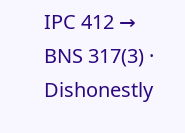IPC 412 → BNS 317(3) · Dishonestly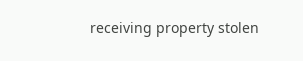receiving property stolen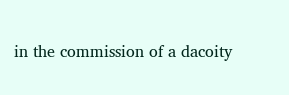in the commission of a dacoity